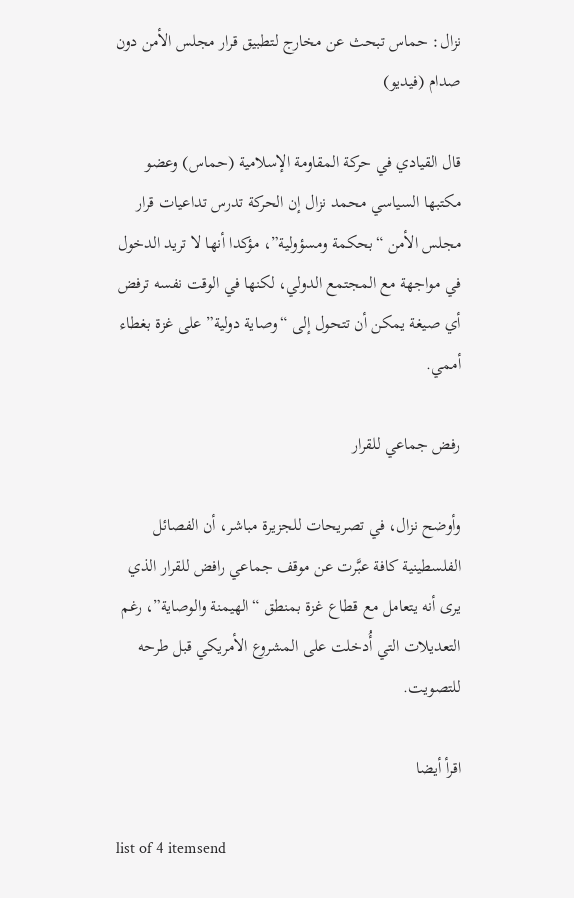نزال: حماس تبحث عن مخارج لتطبيق قرار مجلس الأمن دون صدام (فيديو)

قال القيادي في حركة المقاومة الإسلامية (حماس) وعضو مكتبها السياسي محمد نزال إن الحركة تدرس تداعيات قرار مجلس الأمن “بحكمة ومسؤولية”، مؤكدا أنها لا تريد الدخول في مواجهة مع المجتمع الدولي، لكنها في الوقت نفسه ترفض أي صيغة يمكن أن تتحول إلى “وصاية دولية” على غزة بغطاء أممي.

رفض جماعي للقرار

وأوضح نزال، في تصريحات للجزيرة مباشر، أن الفصائل الفلسطينية كافة عبَّرت عن موقف جماعي رافض للقرار الذي يرى أنه يتعامل مع قطاع غزة بمنطق “الهيمنة والوصاية”، رغم التعديلات التي أُدخلت على المشروع الأمريكي قبل طرحه للتصويت.

اقرأ أيضا

list of 4 itemsend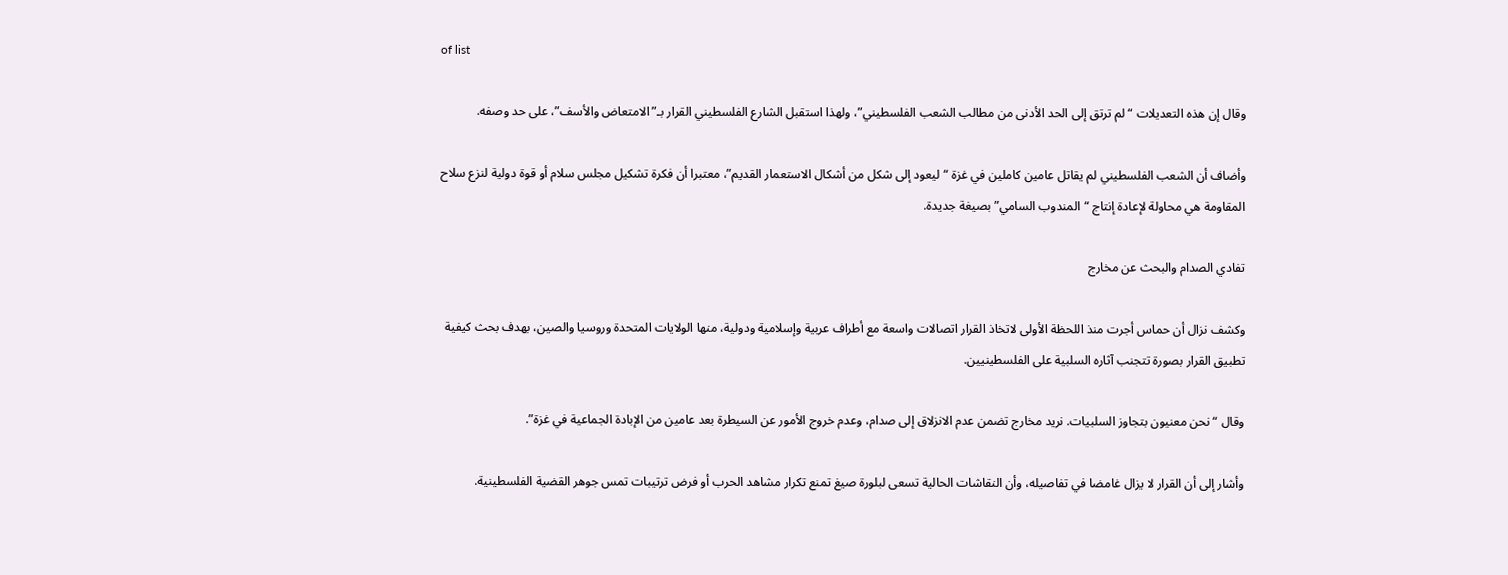of list

وقال إن هذه التعديلات “لم ترتق إلى الحد الأدنى من مطالب الشعب الفلسطيني”، ولهذا استقبل الشارع الفلسطيني القرار بـ”الامتعاض والأسف”، على حد وصفه.

وأضاف أن الشعب الفلسطيني لم يقاتل عامين كاملين في غزة “ليعود إلى شكل من أشكال الاستعمار القديم”، معتبرا أن فكرة تشكيل مجلس سلام أو قوة دولية لنزع سلاح المقاومة هي محاولة لإعادة إنتاج “المندوب السامي” بصيغة جديدة.

تفادي الصدام والبحث عن مخارج

وكشف نزال أن حماس أجرت منذ اللحظة الأولى لاتخاذ القرار اتصالات واسعة مع أطراف عربية وإسلامية ودولية، منها الولايات المتحدة وروسيا والصين، بهدف بحث كيفية تطبيق القرار بصورة تتجنب آثاره السلبية على الفلسطينيين.

وقال “نحن معنيون بتجاوز السلبيات. نريد مخارج تضمن عدم الانزلاق إلى صدام، وعدم خروج الأمور عن السيطرة بعد عامين من الإبادة الجماعية في غزة”.

وأشار إلى أن القرار لا يزال غامضا في تفاصيله، وأن النقاشات الحالية تسعى لبلورة صيغ تمنع تكرار مشاهد الحرب أو فرض ترتيبات تمس جوهر القضية الفلسطينية.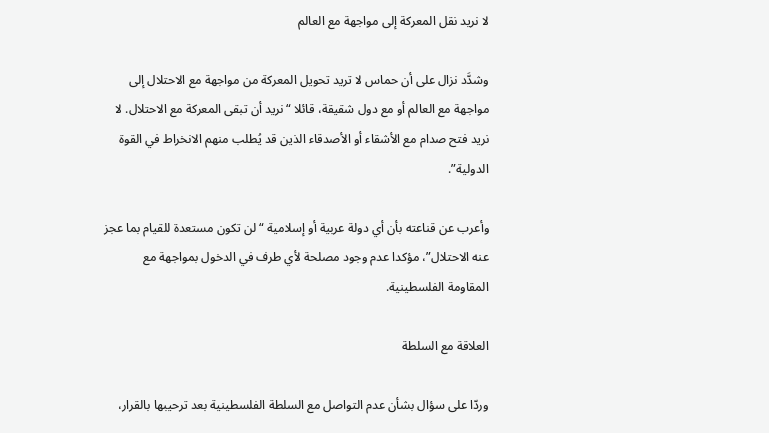لا نريد نقل المعركة إلى مواجهة مع العالم

وشدَّد نزال على أن حماس لا تريد تحويل المعركة من مواجهة مع الاحتلال إلى مواجهة مع العالم أو مع دول شقيقة، قائلا “نريد أن تبقى المعركة مع الاحتلال. لا نريد فتح صدام مع الأشقاء أو الأصدقاء الذين قد يُطلب منهم الانخراط في القوة الدولية”.

وأعرب عن قناعته بأن أي دولة عربية أو إسلامية “لن تكون مستعدة للقيام بما عجز عنه الاحتلال”، مؤكدا عدم وجود مصلحة لأي طرف في الدخول بمواجهة مع المقاومة الفلسطينية.

العلاقة مع السلطة

وردّا على سؤال بشأن عدم التواصل مع السلطة الفلسطينية بعد ترحيبها بالقرار،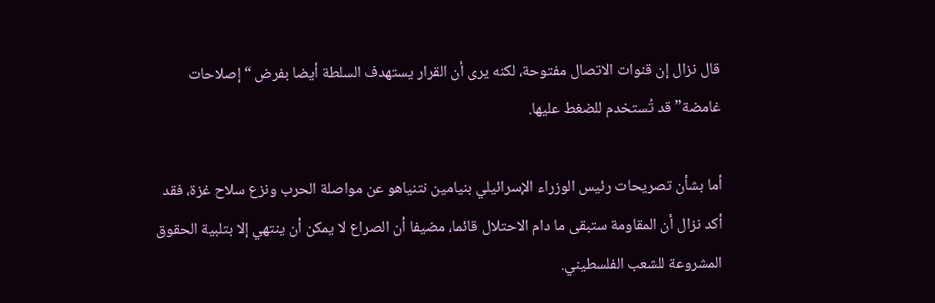قال نزال إن قنوات الاتصال مفتوحة، لكنه يرى أن القرار يستهدف السلطة أيضا بفرض “إصلاحات غامضة” قد تُستخدم للضغط عليها.

أما بشأن تصريحات رئيس الوزراء الإسرائيلي بنيامين نتنياهو عن مواصلة الحرب ونزع سلاح غزة، فقد أكد نزال أن المقاومة ستبقى ما دام الاحتلال قائما، مضيفا أن الصراع لا يمكن أن ينتهي إلا بتلبية الحقوق المشروعة للشعب الفلسطيني.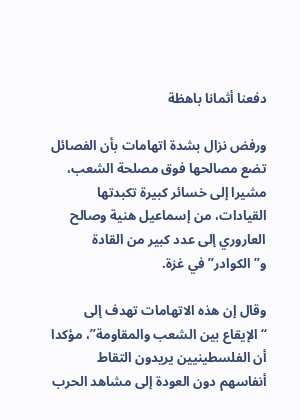دفعنا أثمانا باهظة

ورفض نزال بشدة اتهامات بأن الفصائل تضع مصالحها فوق مصلحة الشعب، مشيرا إلى خسائر كبيرة تكبدتها القيادات، من إسماعيل هنية وصالح العاروري إلى عدد كبير من القادة و”الكوادر” في غزة.

وقال إن هذه الاتهامات تهدف إلى “الإيقاع بين الشعب والمقاومة”، مؤكدا أن الفلسطينيين يريدون التقاط أنفاسهم دون العودة إلى مشاهد الحرب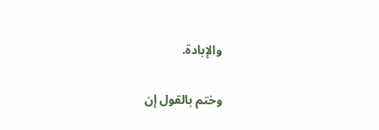والإبادة.

وختم بالقول إن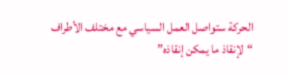الحركة ستواصل العمل السياسي مع مختلف الأطراف “لإنقاذ ما يمكن إنقاذه”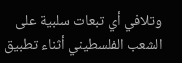وتلافي أي تبعات سلبية على الشعب الفلسطيني أثناء تطبيق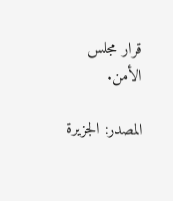قرار مجلس الأمن.

المصدر: الجزيرة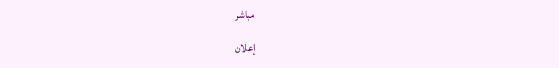مباشر

إعلان